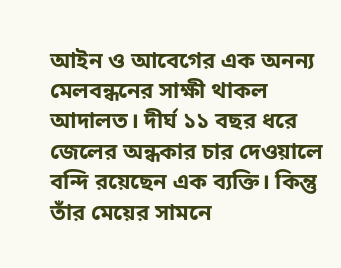আইন ও আবেগের এক অনন্য মেলবন্ধনের সাক্ষী থাকল আদালত। দীর্ঘ ১১ বছর ধরে জেলের অন্ধকার চার দেওয়ালে বন্দি রয়েছেন এক ব্যক্তি। কিন্তু তাঁর মেয়ের সামনে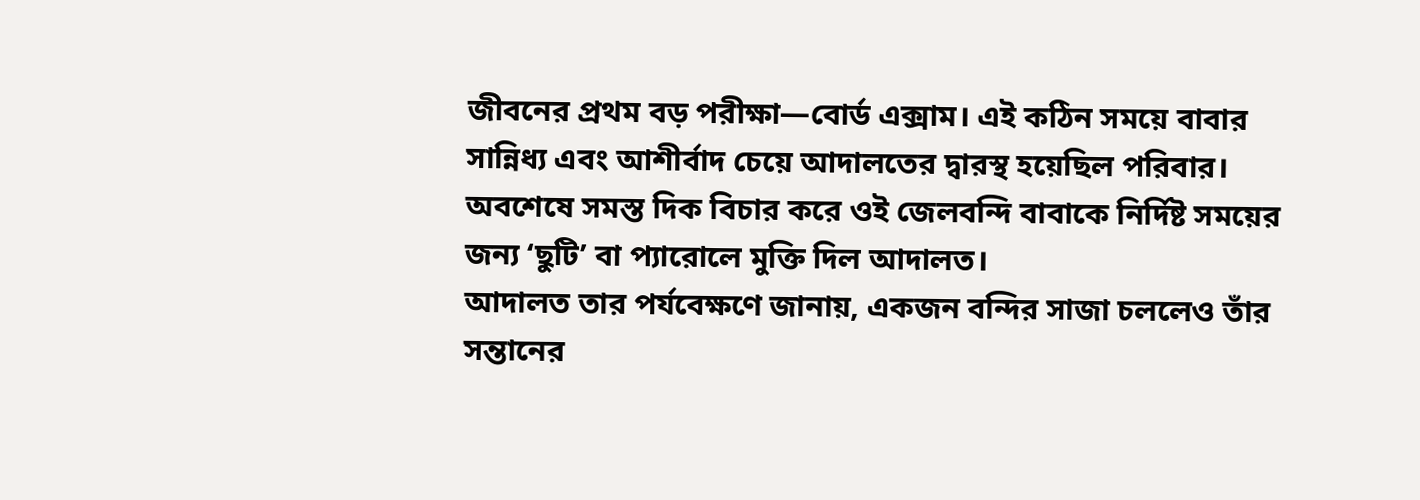জীবনের প্রথম বড় পরীক্ষা—বোর্ড এক্সাম। এই কঠিন সময়ে বাবার সান্নিধ্য এবং আশীর্বাদ চেয়ে আদালতের দ্বারস্থ হয়েছিল পরিবার। অবশেষে সমস্ত দিক বিচার করে ওই জেলবন্দি বাবাকে নির্দিষ্ট সময়ের জন্য ‘ছুটি’ বা প্যারোলে মুক্তি দিল আদালত।
আদালত তার পর্যবেক্ষণে জানায়, একজন বন্দির সাজা চললেও তাঁর সন্তানের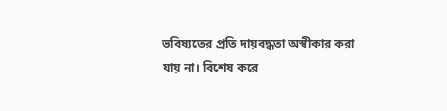ভবিষ্যতের প্রতি দায়বদ্ধতা অস্বীকার করা যায় না। বিশেষ করে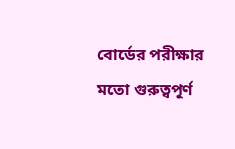বোর্ডের পরীক্ষার মতো গুরুত্বপূর্ণ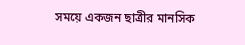সময়ে একজন ছাত্রীর মানসিক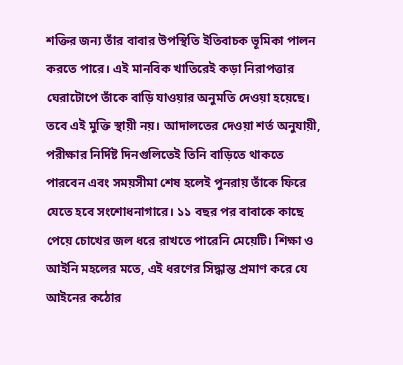শক্তির জন্য তাঁর বাবার উপস্থিতি ইতিবাচক ভূমিকা পালন করতে পারে। এই মানবিক খাতিরেই কড়া নিরাপত্তার ঘেরাটোপে তাঁকে বাড়ি যাওয়ার অনুমতি দেওয়া হয়েছে।
তবে এই মুক্তি স্থায়ী নয়। আদালতের দেওয়া শর্ত অনুযায়ী, পরীক্ষার নির্দিষ্ট দিনগুলিতেই তিনি বাড়িতে থাকতে পারবেন এবং সময়সীমা শেষ হলেই পুনরায় তাঁকে ফিরে যেতে হবে সংশোধনাগারে। ১১ বছর পর বাবাকে কাছে পেয়ে চোখের জল ধরে রাখতে পারেনি মেয়েটি। শিক্ষা ও আইনি মহলের মতে, এই ধরণের সিদ্ধান্ত প্রমাণ করে যে আইনের কঠোর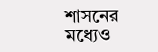শাসনের মধ্যেও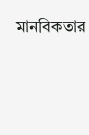মানবিকতার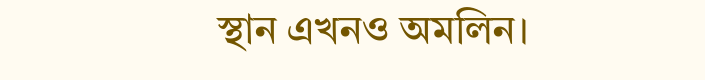স্থান এখনও অমলিন।